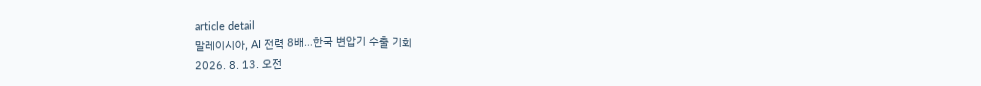article detail
말레이시아, AI 전력 8배…한국 변압기 수출 기회
2026. 8. 13. 오전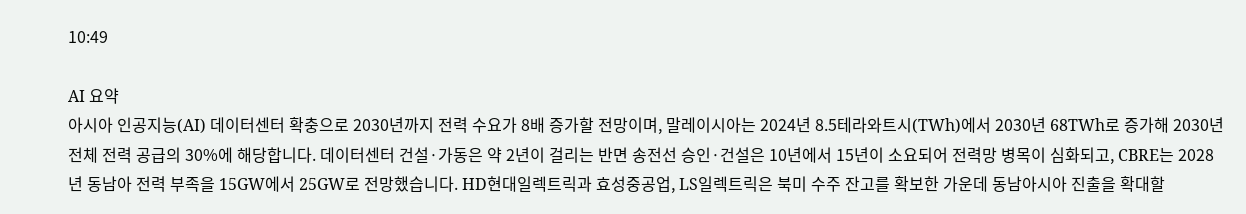10:49

AI 요약
아시아 인공지능(AI) 데이터센터 확충으로 2030년까지 전력 수요가 8배 증가할 전망이며, 말레이시아는 2024년 8.5테라와트시(TWh)에서 2030년 68TWh로 증가해 2030년 전체 전력 공급의 30%에 해당합니다. 데이터센터 건설·가동은 약 2년이 걸리는 반면 송전선 승인·건설은 10년에서 15년이 소요되어 전력망 병목이 심화되고, CBRE는 2028년 동남아 전력 부족을 15GW에서 25GW로 전망했습니다. HD현대일렉트릭과 효성중공업, LS일렉트릭은 북미 수주 잔고를 확보한 가운데 동남아시아 진출을 확대할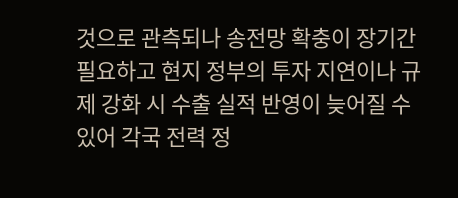것으로 관측되나 송전망 확충이 장기간 필요하고 현지 정부의 투자 지연이나 규제 강화 시 수출 실적 반영이 늦어질 수 있어 각국 전력 정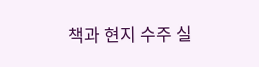책과 현지 수주 실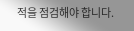적을 점검해야 합니다.